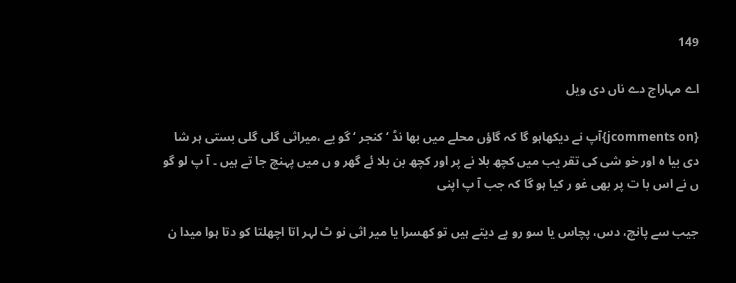149

اے مہاراج دے ناں دی ویل

{jcomments on}آپ نے دیکھاہو گا کہ گاؤں محلے میں بھا نڈ ‘ کنجر ‘ گو یے ،میراثی گلی گلی بستی ہر شا دی بیا ہ اور خو شی کی تقر یب میں کچھ بلا نے پر اور کچھ بن بلا ئے گھر و ں میں پہنچ جا تے ہیں ۔ آ پ لو گو ں نے اس با ت پر بھی غو ر کیا ہو گا کہ جب آ پ اپنی

جیب سے پانچ، دس، پچاس یا سو رو پے دیتے ہیں تو کھسرا یا میر اثی نو ٹ لہر اتا اچھلتا کو دتا ہوا میدا ن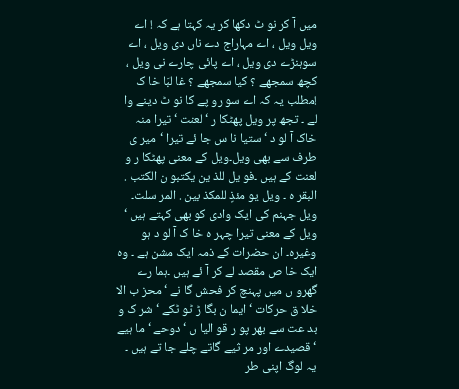میں آ کر نو ٹ دکھا کر یہ کہتا ہے کہ ! اے ویل ویل ، اے مہاراج دے ناں دی ویل ، اے سوہنڑے دی ویل ، اے پائی چارے نی ویل ، کچھ سمجھے ؟ کیا سمجھے ؟ غا لبَا خا ک !مطلب یہ کہ اے سو رو پے کا نو ٹ دینے وا لے ۔ تجھ پر ویل پھٹکا ر ‘ لعنت ‘ تیرا منہ خاک آ لو د ‘ ستیا نا س جا ئے تیرا ‘میر ی طرف سے بھی ویل۔ویل کے معنی پھٹکا ر و لعنت کے ہیں ۔فو یل للذ ین یکتبو ن الکتب . البقر ہ ۔ ویل یو مئذٍ للمکذ بین . المر سلت۔ ویل جہنم کی ایک وادی کو بھی کہتے ہیں ‘ ویل کے معنی تیرا چہر ہ خا ک آ لو د ہو وغیرہ۔ ان حضرات کے ذمہ ایک مشن ہے ۔ وہ ایک خا ص مقصد لے کر آ ئے ہیں ۔ہما رے گھرو ں میں پہنچ کر فحش گا نے ‘ محز ب الا خلا ق حرکات ‘ ایما ن بگا ڑ ٹو ٹکے ‘ شر ک و بد عت سے بھر پو ر قو الیا ں ‘ دوحے ‘ ما ہیے ‘ قصیدے اور مر ثیے گاتے چلے جا تے ہیں ۔ یہ لوگ اپنی طر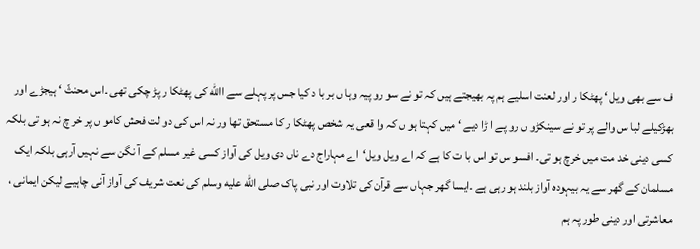ف سے بھی ویل ‘ پھٹکا ر اور لعنت اسلیے ہم پہ بھیجتے ہیں کہ تو نے سو رو پیہ وہا ں بر با د کیا جس پر پہلے سے االله کی پھٹکا ر پڑ چکی تھی ۔اس محنثّ ‘ ہیجڑے اور بھڑکیلے لبا س والے پر تو نے سینکڑو ں رو پے ا ڑا دیے ‘ میں کہتا ہو ں کہ وا قعی یہ شخص پھٹکا ر کا مستحق تھا ور نہ اس کی دو لت فحش کامو ں پر خر چ نہ ہو تی بلکہ کسی دینی خد مت میں خرچ ہو تی۔ افسو س تو اس با ت کا ہے کہ اے ویل ویل‘اے مہاراج دے ناں دی ویل کی آواز کسی غیر مسلم کے آ نگن سے نہیں آرہی بلکہ ایک مسلمان کے گھر سے یہ بیہودہ آواز بلند ہو رہی ہے ۔ایسا گھر جہاں سے قرآن کی تلاوت اور نبی پاک صلى الله عليه وسلم کی نعت شریف کی آواز آنی چاہیے لیکن ایمانی ، معاشرتی اور دینی طور پہ ہم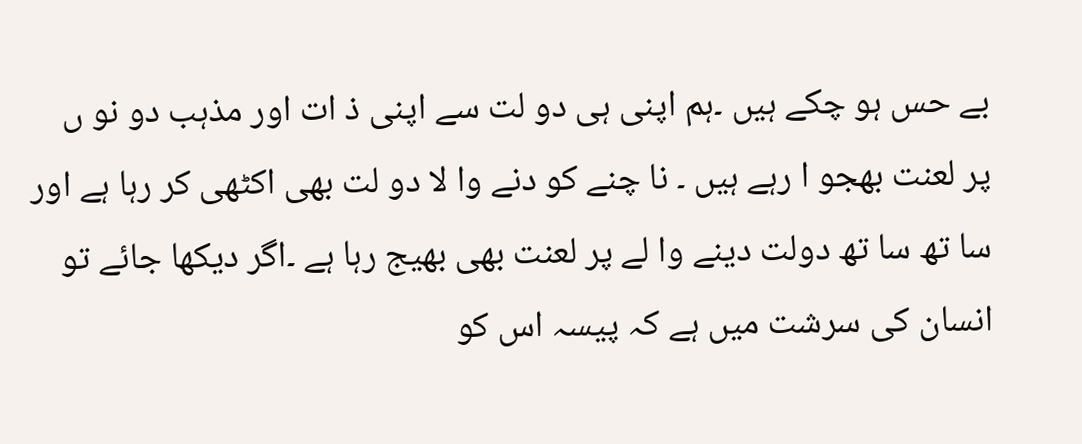بے حس ہو چکے ہیں ۔ہم اپنی ہی دو لت سے اپنی ذ ات اور مذہب دو نو ں پر لعنت بھجو ا رہے ہیں ۔ نا چنے کو دنے وا لا دو لت بھی اکٹھی کر رہا ہے اور سا تھ سا تھ دولت دینے وا لے پر لعنت بھی بھیج رہا ہے ۔اگر دیکھا جائے تو انسان کی سرشت میں ہے کہ پیسہ اس کو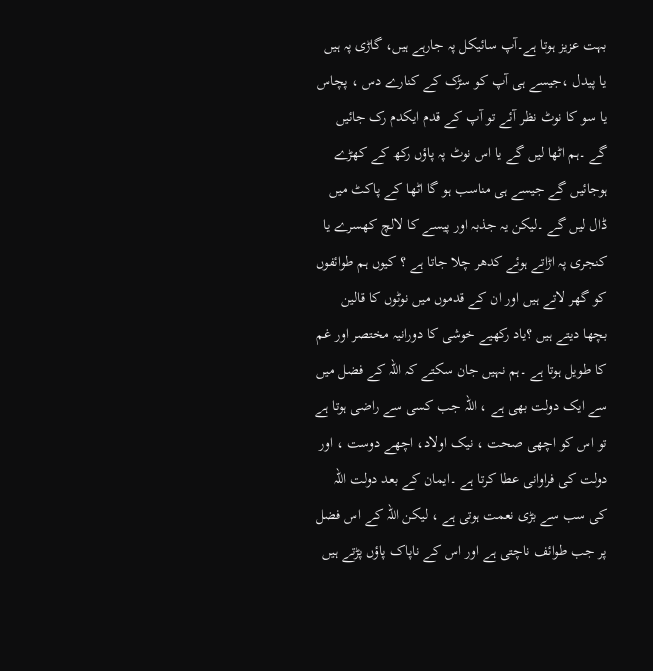بہت عزیز ہوتا ہے۔آپ سائیکل پہ جارہے ہیں، گاڑی پہ ہیں یا پیدل ،جیسے ہی آپ کو سڑک کے کنارے دس ، پچاس یا سو کا نوٹ نظر آئے تو آپ کے قدم ایکدم رک جائیں گے ۔ہم اٹھا لیں گے یا اس نوٹ پہ پاؤں رکھ کے کھڑے ہوجائیں گے جیسے ہی مناسب ہو گا اٹھا کے پاکٹ میں ڈال لیں گے ۔لیکن یہ جذبہ اور پیسے کا لالچ کھسرے یا کنجری پہ اڑاتے ہوئے کدھر چلا جاتا ہے ؟ کیوں ہم طوائفوں کو گھر لاتے ہیں اور ان کے قدموں میں نوٹوں کا قالین بچھا دیتے ہیں ؟یاد رکھیے خوشی کا دورانیہ مختصر اور غم کا طویل ہوتا ہے ۔ہم نہیں جان سکتے کہ اللہ کے فضل میں سے ایک دولت بھی ہے ، اللہ جب کسی سے راضی ہوتا ہے تو اس کو اچھی صحت ، نیک اولاد، اچھے دوست ، اور دولت کی فراوانی عطا کرتا ہے ۔ایمان کے بعد دولت اللہ کی سب سے بڑی نعمت ہوتی ہے ، لیکن اللہ کے اس فضل پر جب طوائف ناچتی ہے اور اس کے ناپاک پاؤں پڑتے ہیں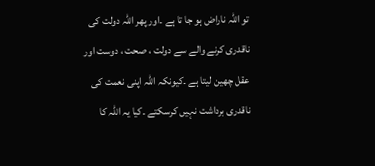تو اللہ ناراض ہو جا تا ہے ۔اور پھر اللہ دولت کی ناقدری کرنے والے سے دولت ، صحت ، دوست اور عقل چھین لیتا ہے ۔کیونکہ اللہ اپنی نعمت کی ناقدری برداشت نہیں کرسکتے ۔کیا یہ اللہ کا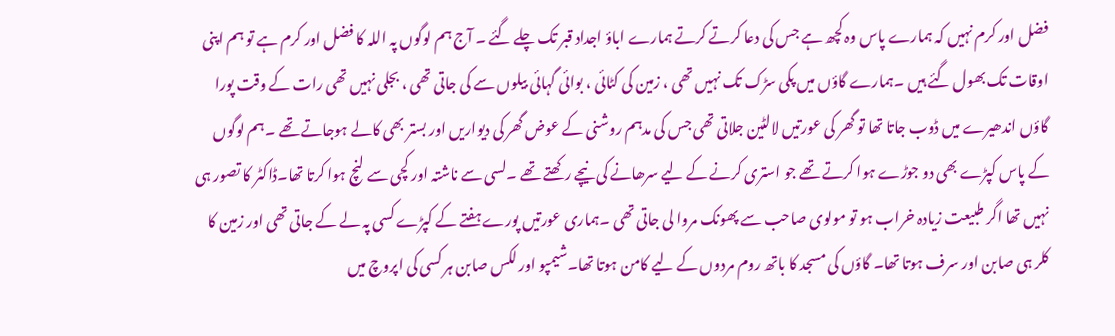فضل اور کرم نہیں کہ ہمارے پاس وہ کچھ ہے جس کی دعا کرتے کرتے ہمارے اباؤ اجداد قبر تک چلے گئے ۔ آج ہم لوگوں پہ اللہ کا فضل اور کرم ہے تو ہم اپنی اوقات تک بھول گئے ہیں ۔ہمارے گاؤں میں پکی سڑک تک نہیں تھی ، زمین کی کٹائی ، بوائی گہائی بیلوں سے کی جاتی تھی ، بجلی نہیں تھی رات کے وقت پورا گاؤں اندھیرے میں ڈوب جاتا تھا تو گھر کی عورتیں لالٹین جلاتی تھی جس کی مدہم روشنی کے عوض گھر کی دیواریں اور بستر بھی کالے ہوجاتے تھے ۔ہم لوگوں کے پاس کپڑے بھی دو جوڑے ہوا کرتے تھے جو استری کرنے کے لیے سرھانے کی نیچے رکھتے تھے ۔لسی سے ناشتہ اور کچی سے لنچ ہوا کرتا تھا۔ڈاکٹر کا تصور ہی نہیں تھا اگر طبیعت زیادہ خراب ہو تو مولوی صاحب سے پھونک مروا لی جاتی تھی ۔ہماری عورتیں پورے ہفتے کے کپڑے کسی پہ لے کے جاتی تھی اور زمین کا کلر ہی صابن اور سرف ہوتا تھا۔ گاؤں کی مسجد کا باتھ روم مردوں کے لیے کامن ہوتا تھا۔شیمپو اور لکس صابن ہر کسی کی اپروچ میں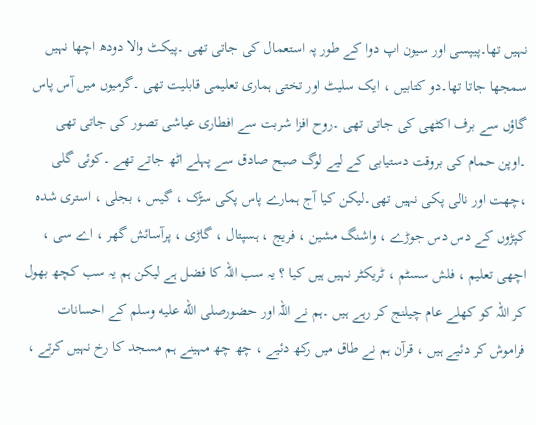نہیں تھا۔پیپسی اور سیون اپ دوا کے طور پہ استعمال کی جاتی تھی ۔پیکٹ والا دودھ اچھا نہیں سمجھا جاتا تھا۔دو کتابیں ، ایک سلیٹ اور تختی ہماری تعلیمی قابلیت تھی ۔گرمیوں میں آس پاس گاؤں سے برف اکٹھی کی جاتی تھی ۔روح افزا شربت سے افطاری عیاشی تصور کی جاتی تھی ۔اوپن حمام کی بروقت دستیابی کے لیے لوگ صبح صادق سے پہلے اٹھ جاتے تھے ۔کوئی گلی ،چھت اور نالی پکی نہیں تھی۔لیکن کیا آج ہمارے پاس پکی سڑک ، گیس ، بجلی ، استری شدہ کپڑوں کے دس دس جوڑے ، واشنگ مشین ، فریج ، ہسپتال ، گاڑی ، پرآسائش گھر ، اے سی ، اچھی تعلیم ، فلش سسٹم ، ٹریکٹر نہیں ہیں کیا ؟ یہ سب اللہ کا فضل ہے لیکن ہم یہ سب کچھ بھول کر اللہ کو کھلے عام چیلنج کر رہے ہیں ۔ہم نے اللہ اور حضورصلى الله عليه وسلم کے احسانات فراموش کر دئیے ہیں ، قرآن ہم نے طاق میں رکھ دئیے ، چھ چھ مہینے ہم مسجد کا رخ نہیں کرتے ،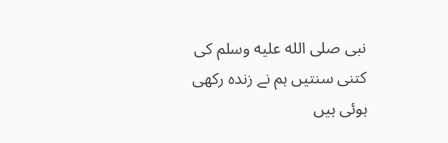نبی صلى الله عليه وسلم کی کتنی سنتیں ہم نے زندہ رکھی ہوئی ہیں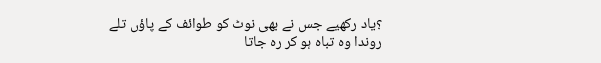؟یاد رکھیے جس نے بھی نوٹ کو طوائف کے پاؤں تلے روندا وہ تباہ ہو کر رہ جاتا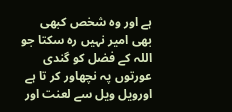ہے اور وہ شخص کبھی بھی امیر نہیں رہ سکتا جو اللہ کے فضل کو گندی عورتوں پہ نچھاور کر تا ہے اورویل ویل سے لعنت اور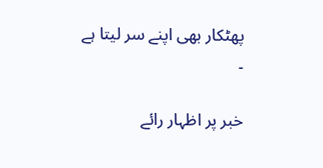پھٹکار بھی اپنے سر لیتا ہے ۔

خبر پر اظہار رائے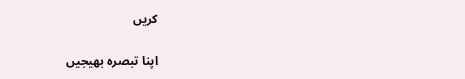کریں

اپنا تبصرہ بھیجیں